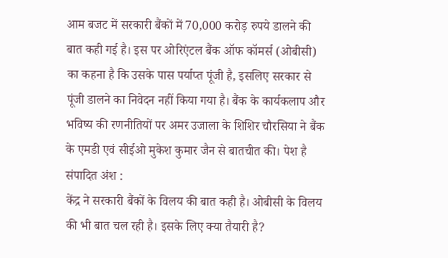आम बजट में सरकारी बैंकों में 70,000 करोड़ रुपये डालने की बात कही गई है। इस पर ओरिएंटल बैंक ऑफ कॉमर्स (ओबीसी) का कहना है कि उसके पास पर्याप्त पूंजी है, इसलिए सरकार से पूंजी डालने का निवेदन नहीं किया गया है। बैंक के कार्यकलाप और भविष्य की रणनीतियों पर अमर उजाला के शिशिर चौरसिया ने बैंक के एमडी एवं सीईओ मुकेश कुमार जैन से बातचीत की। पेश है संपादित अंश :
केंद्र ने सरकारी बैंकों के विलय की बात कही है। ओबीसी के विलय की भी बात चल रही है। इसके लिए क्या तैयारी है?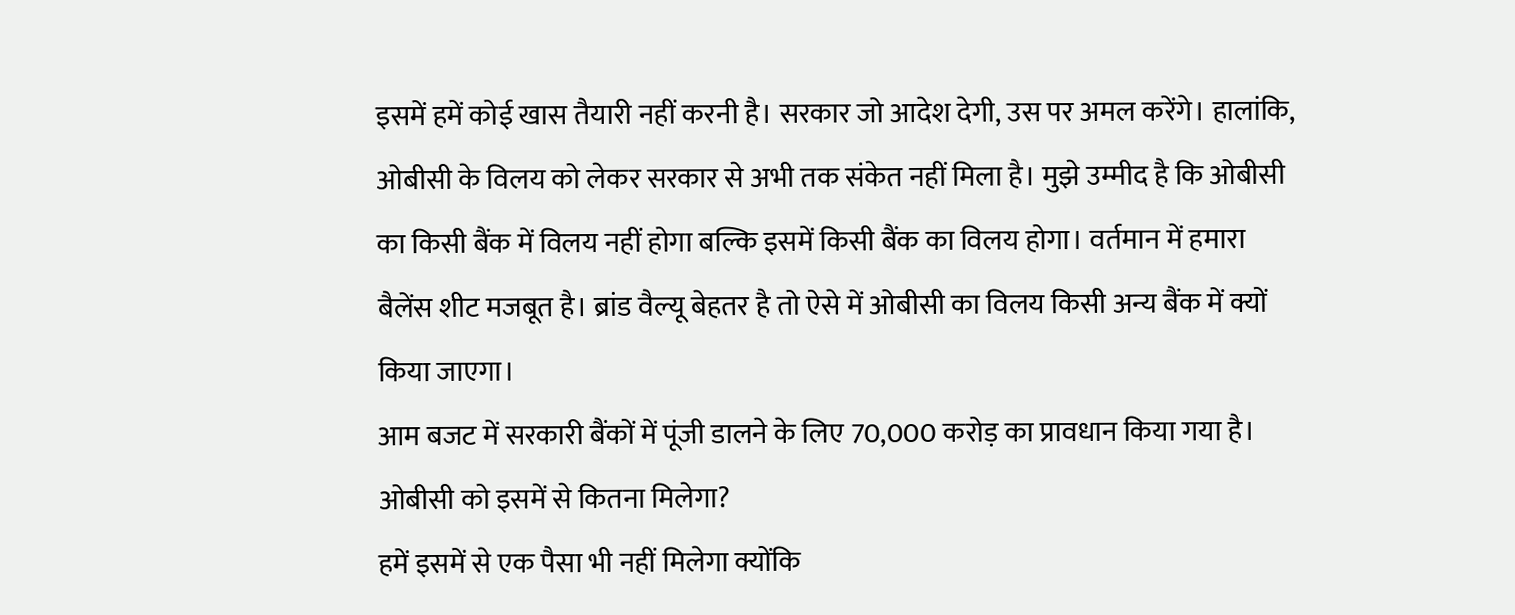इसमें हमें कोई खास तैयारी नहीं करनी है। सरकार जो आदेश देगी, उस पर अमल करेंगे। हालांकि, ओबीसी के विलय को लेकर सरकार से अभी तक संकेत नहीं मिला है। मुझे उम्मीद है कि ओबीसी का किसी बैंक में विलय नहीं होगा बल्कि इसमें किसी बैंक का विलय होगा। वर्तमान में हमारा बैलेंस शीट मजबूत है। ब्रांड वैल्यू बेहतर है तो ऐसे में ओबीसी का विलय किसी अन्य बैंक में क्यों किया जाएगा।
आम बजट में सरकारी बैंकों में पूंजी डालने के लिए 70,000 करोड़ का प्रावधान किया गया है। ओबीसी को इसमें से कितना मिलेगा?
हमें इसमें से एक पैसा भी नहीं मिलेगा क्योंकि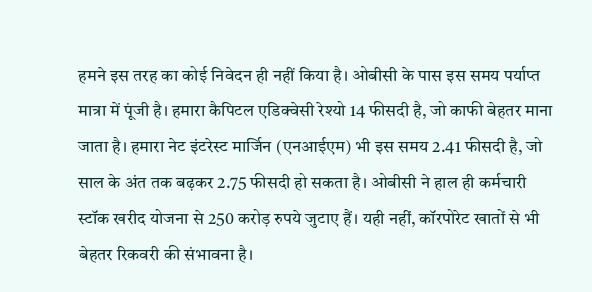हमने इस तरह का कोई निवेदन ही नहीं किया है। ओबीसी के पास इस समय पर्याप्त मात्रा में पूंजी है। हमारा कैपिटल एडिक्वेसी रेश्यो 14 फीसदी है, जो काफी बेहतर माना जाता है। हमारा नेट इंटरेस्ट मार्जिन (एनआईएम) भी इस समय 2.41 फीसदी है, जो साल के अंत तक बढ़कर 2.75 फीसदी हो सकता है। ओबीसी ने हाल ही कर्मचारी स्टॉक खरीद योजना से 250 करोड़ रुपये जुटाए हैं। यही नहीं, कॉरपोरेट खातों से भी बेहतर रिकवरी की संभावना है।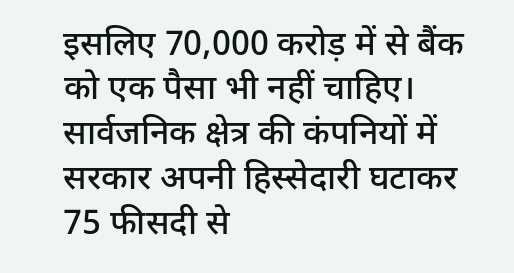इसलिए 70,000 करोड़ में से बैंक को एक पैसा भी नहीं चाहिए।
सार्वजनिक क्षेत्र की कंपनियों में सरकार अपनी हिस्सेदारी घटाकर 75 फीसदी से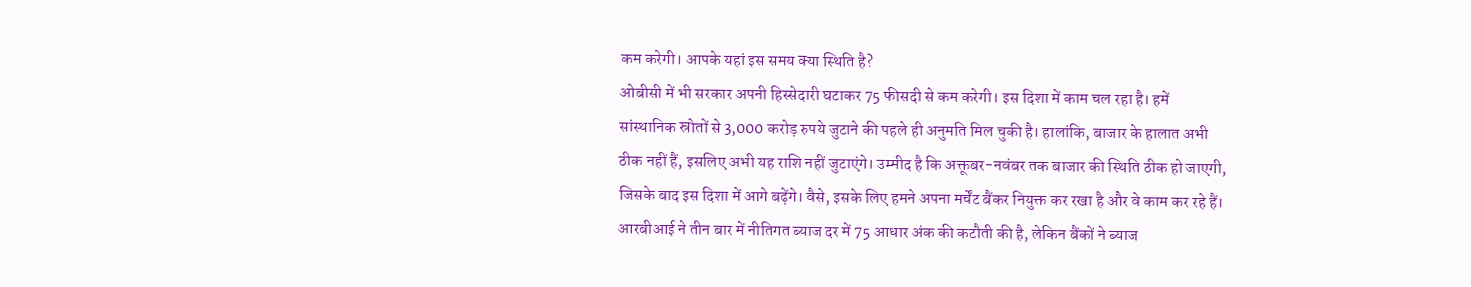कम करेगी। आपके यहां इस समय क्या स्थिति है?
ओबीसी में भी सरकार अपनी हिस्सेदारी घटाकर 75 फीसदी से कम करेगी। इस दिशा में काम चल रहा है। हमें सांस्थानिक स्रोतों से 3,000 करोड़ रुपये जुटाने की पहले ही अनुमति मिल चुकी है। हालांकि, बाजार के हालात अभी ठीक नहीं हैं, इसलिए अभी यह राशि नहीं जुटाएंगे। उम्मीद है कि अक्तूबर-नवंबर तक बाजार की स्थिति ठीक हो जाएगी, जिसके बाद इस दिशा में आगे बढ़ेंगे। वैसे, इसके लिए हमने अपना मर्चेंट बैंकर नियुक्त कर रखा है और वे काम कर रहे हैं।
आरबीआई ने तीन बार में नीतिगत ब्याज दर में 75 आधार अंक की कटौती की है, लेकिन बैंकों ने ब्याज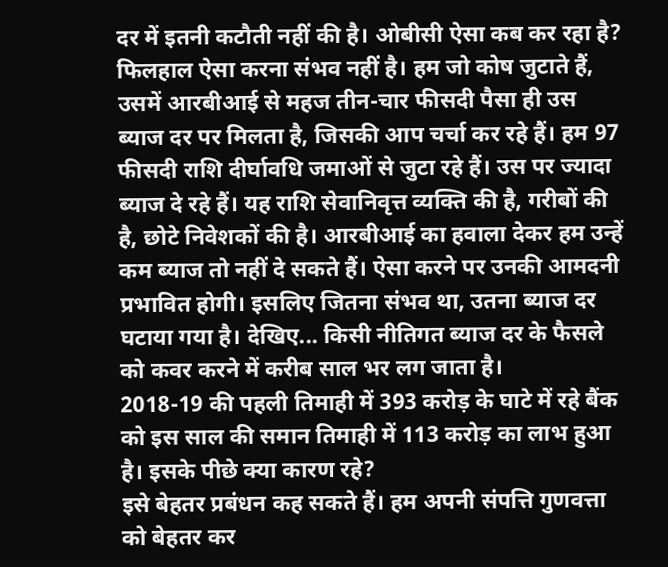दर में इतनी कटौती नहीं की है। ओबीसी ऐसा कब कर रहा है?
फिलहाल ऐसा करना संभव नहीं है। हम जो कोष जुटाते हैं, उसमें आरबीआई से महज तीन-चार फीसदी पैसा ही उस ब्याज दर पर मिलता है, जिसकी आप चर्चा कर रहे हैं। हम 97 फीसदी राशि दीर्घावधि जमाओं से जुटा रहे हैं। उस पर ज्यादा ब्याज दे रहे हैं। यह राशि सेवानिवृत्त व्यक्ति की है, गरीबों की है, छोटे निवेशकों की है। आरबीआई का हवाला देकर हम उन्हें कम ब्याज तो नहीं दे सकते हैं। ऐसा करने पर उनकी आमदनी प्रभावित होगी। इसलिए जितना संभव था, उतना ब्याज दर घटाया गया है। देखिए... किसी नीतिगत ब्याज दर के फैसले को कवर करने में करीब साल भर लग जाता है।
2018-19 की पहली तिमाही में 393 करोड़ के घाटे में रहे बैंक को इस साल की समान तिमाही में 113 करोड़ का लाभ हुआ है। इसके पीछे क्या कारण रहे?
इसे बेहतर प्रबंधन कह सकते हैं। हम अपनी संपत्ति गुणवत्ता को बेहतर कर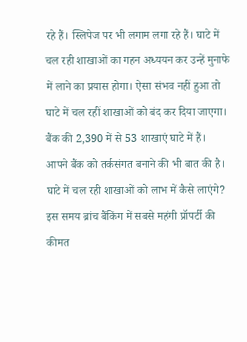रहे हैं। स्लिपेज पर भी लगाम लगा रहे हैं। घाटे में चल रही शाखाओं का गहन अध्ययन कर उन्हें मुनाफे में लाने का प्रयास होगा। ऐसा संभव नहीं हुआ तो घाटे में चल रहीं शाखाओं को बंद कर दिया जाएगा। बैंक की 2,390 में से 53 शाखाएं घाटे में हैं।
आपने बैंक को तर्कसंगत बनाने की भी बात की है। घाटे में चल रही शाखाओं को लाभ में कैसे लाएंगे?
इस समय ब्रांच बैंकिंग में सबसे महंगी प्रॉपर्टी की कीमत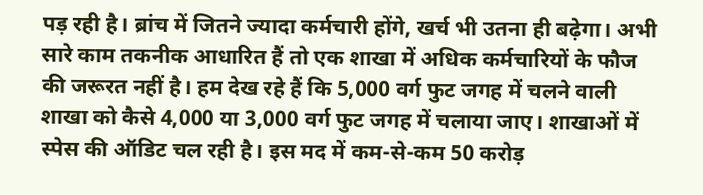पड़ रही है। ब्रांच में जितने ज्यादा कर्मचारी होंगे, खर्च भी उतना ही बढ़ेगा। अभी सारे काम तकनीक आधारित हैं तो एक शाखा में अधिक कर्मचारियों के फौज की जरूरत नहीं है। हम देख रहे हैं कि 5,000 वर्ग फुट जगह में चलने वाली शाखा को कैसे 4,000 या 3,000 वर्ग फुट जगह में चलाया जाए। शाखाओं में स्पेस की ऑडिट चल रही है। इस मद में कम-से-कम 50 करोड़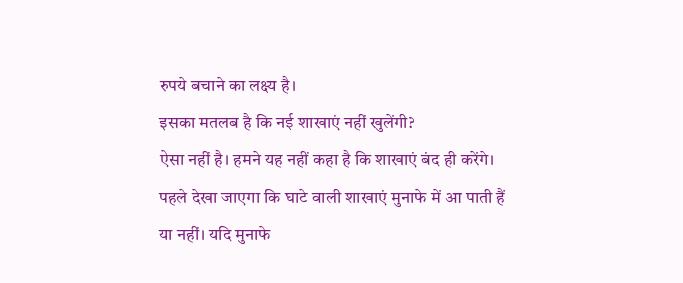रुपये बचाने का लक्ष्य है।
इसका मतलब है कि नई शाखाएं नहीं खुलेंगी?
ऐसा नहीं है। हमने यह नहीं कहा है कि शाखाएं बंद ही करेंगे। पहले देखा जाएगा कि घाटे वाली शाखाएं मुनाफे में आ पाती हैं या नहीं। यदि मुनाफे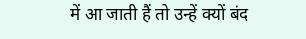में आ जाती हैं तो उन्हें क्यों बंद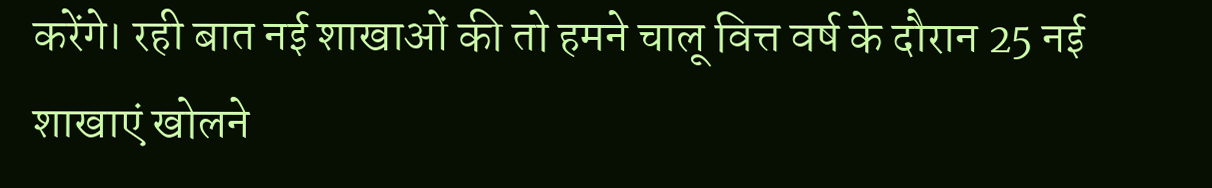करेंगे। रही बात नई शाखाओं की तो हमने चालू वित्त वर्ष के दौरान 25 नई शाखाएं खोलने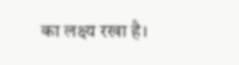का लक्ष्य रखा है।